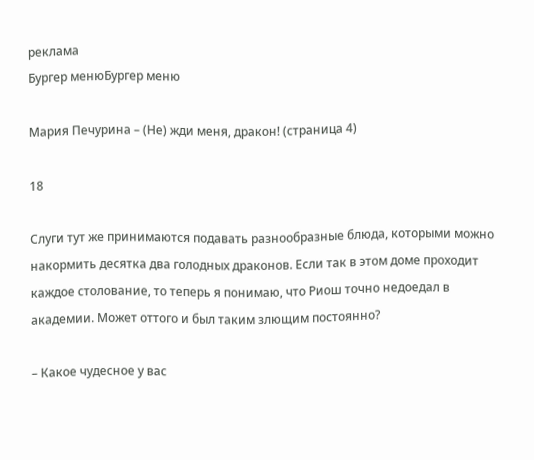реклама
Бургер менюБургер меню

Мария Печурина – (Не) жди меня, дракон! (страница 4)

18

Слуги тут же принимаются подавать разнообразные блюда, которыми можно накормить десятка два голодных драконов. Если так в этом доме проходит каждое столование, то теперь я понимаю, что Риош точно недоедал в академии. Может оттого и был таким злющим постоянно?

– Какое чудесное у вас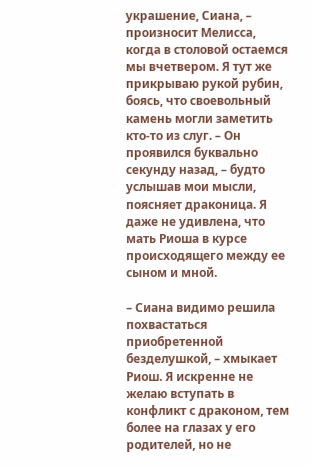украшение, Сиана, – произносит Мелисса, когда в столовой остаемся мы вчетвером. Я тут же прикрываю рукой рубин, боясь, что своевольный камень могли заметить кто-то из слуг. – Он проявился буквально секунду назад, – будто услышав мои мысли, поясняет драконица. Я даже не удивлена, что мать Риоша в курсе происходящего между ее сыном и мной.

– Сиана видимо решила похвастаться приобретенной безделушкой, – хмыкает Риош. Я искренне не желаю вступать в конфликт с драконом, тем более на глазах у его родителей, но не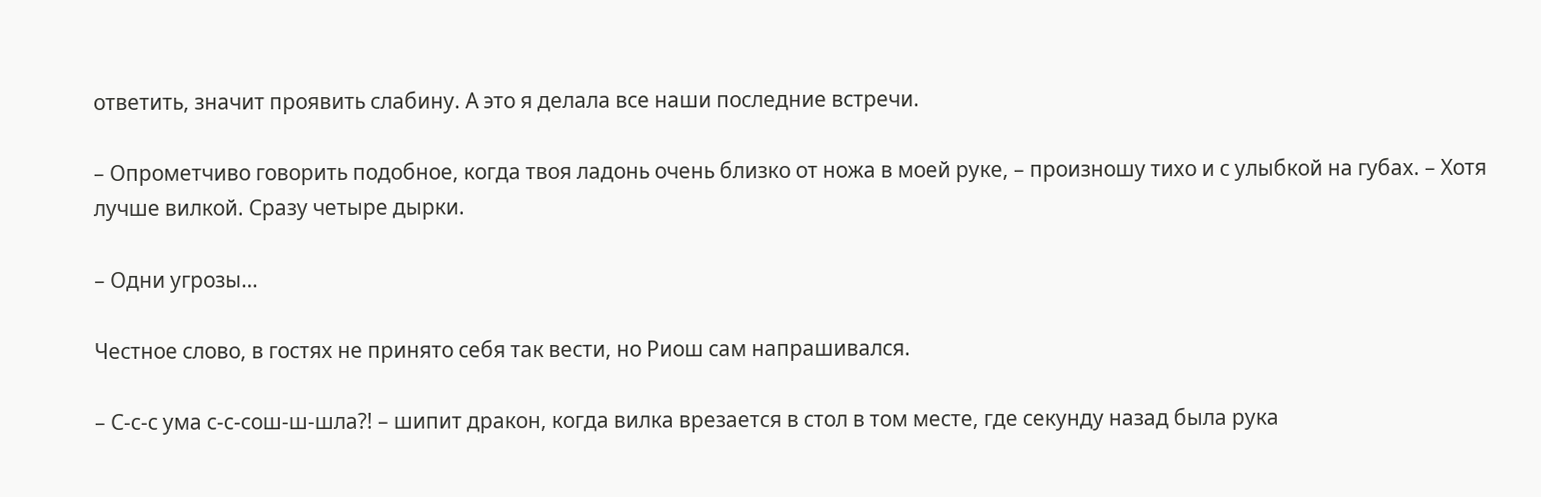ответить, значит проявить слабину. А это я делала все наши последние встречи.

– Опрометчиво говорить подобное, когда твоя ладонь очень близко от ножа в моей руке, – произношу тихо и с улыбкой на губах. – Хотя лучше вилкой. Сразу четыре дырки.

– Одни угрозы…

Честное слово, в гостях не принято себя так вести, но Риош сам напрашивался.

– С-с-с ума с-с-сош-ш-шла?! – шипит дракон, когда вилка врезается в стол в том месте, где секунду назад была рука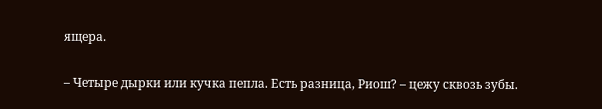ящера.

– Четыре дырки или кучка пепла. Есть разница, Риош? – цежу сквозь зубы.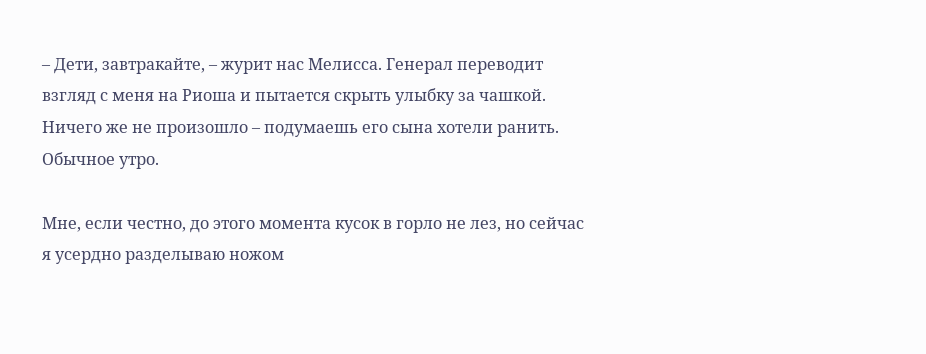– Дети, завтракайте, – журит нас Мелисса. Генерал переводит взгляд с меня на Риоша и пытается скрыть улыбку за чашкой. Ничего же не произошло – подумаешь его сына хотели ранить. Обычное утро.

Мне, если честно, до этого момента кусок в горло не лез, но сейчас я усердно разделываю ножом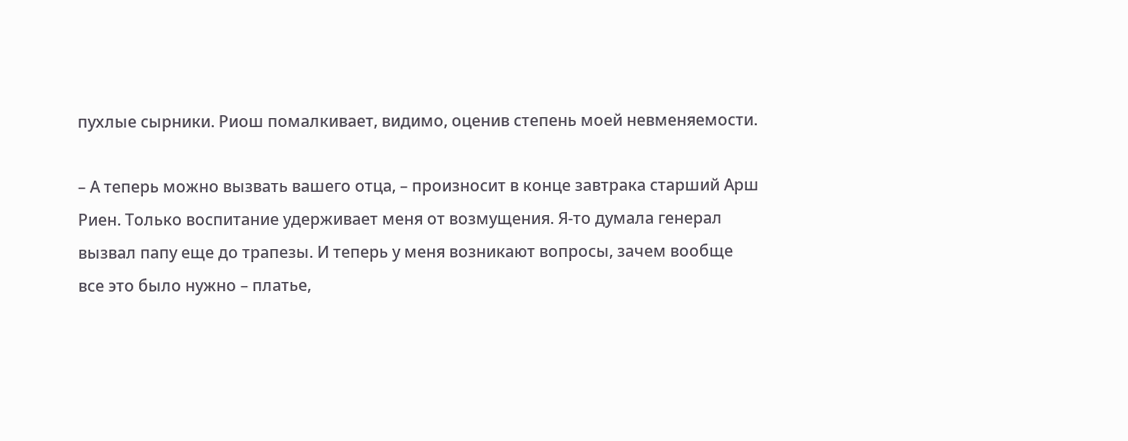пухлые сырники. Риош помалкивает, видимо, оценив степень моей невменяемости.

– А теперь можно вызвать вашего отца, – произносит в конце завтрака старший Арш Риен. Только воспитание удерживает меня от возмущения. Я-то думала генерал вызвал папу еще до трапезы. И теперь у меня возникают вопросы, зачем вообще все это было нужно – платье,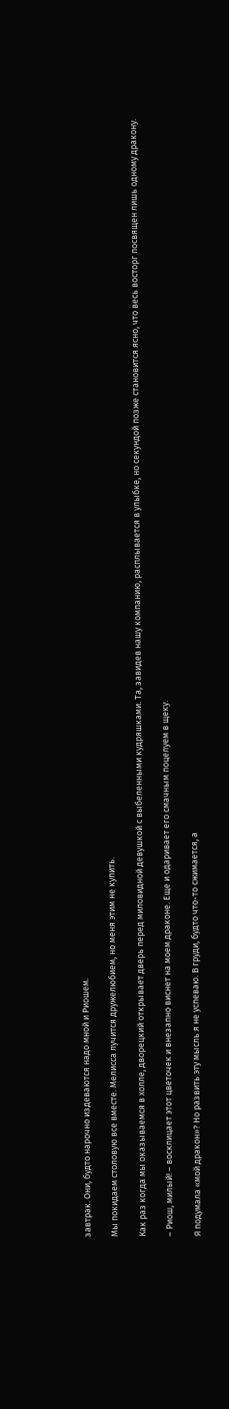завтрак. Они, будто нарочно издеваются надо мной и Риошем.

Мы покидаем столовую все вместе. Мелисса лучится дружелюбием, но меня этим не купить.

Как раз когда мы оказываемся в холле, дворецкий открывает дверь перед миловидной девушкой с выбеленными кудряшками. Та, завидев нашу компанию, расплывается в улыбке, но секундой позже становится ясно, что весь восторг посвящен лишь одному дракону.

– Риош, милый! – восклицает этот цветочек и внезапно виснет на моем драконе. Еще и одаривает его смачным поцелуем в щеку.

Я подумала «мой дракон»? Но развить эту мысль я не успеваю. В груди, будто что-то сжимается, а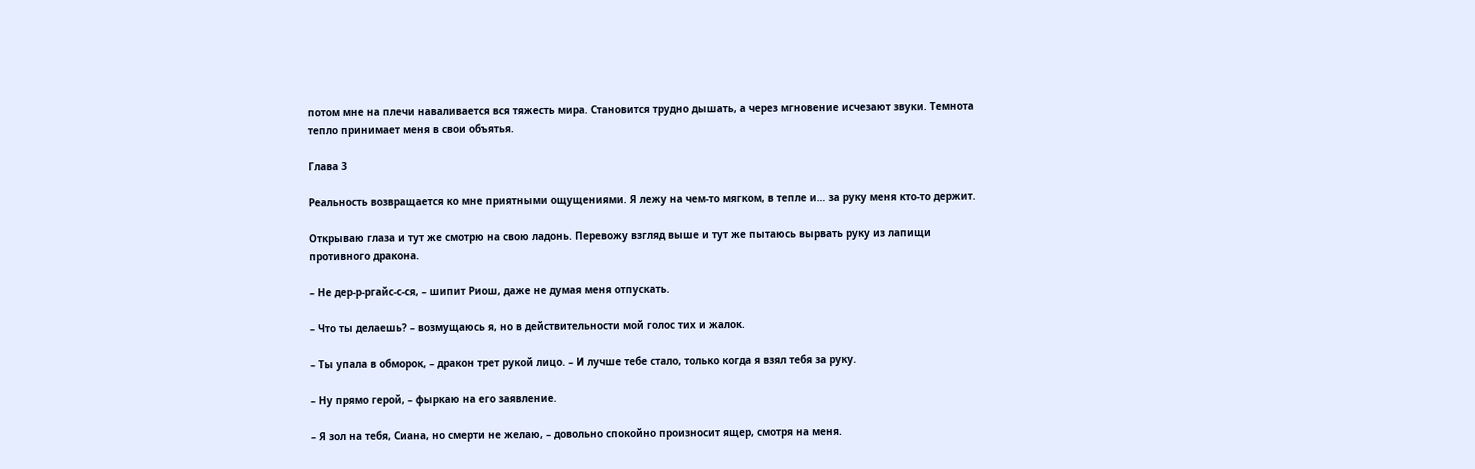потом мне на плечи наваливается вся тяжесть мира. Становится трудно дышать, а через мгновение исчезают звуки. Темнота тепло принимает меня в свои объятья.

Глава 3

Реальность возвращается ко мне приятными ощущениями. Я лежу на чем-то мягком, в тепле и… за руку меня кто-то держит.

Открываю глаза и тут же смотрю на свою ладонь. Перевожу взгляд выше и тут же пытаюсь вырвать руку из лапищи противного дракона.

– Не дер-р-ргайс-с-ся, – шипит Риош, даже не думая меня отпускать.

– Что ты делаешь? – возмущаюсь я, но в действительности мой голос тих и жалок.

– Ты упала в обморок, – дракон трет рукой лицо. – И лучше тебе стало, только когда я взял тебя за руку.

– Ну прямо герой, – фыркаю на его заявление.

– Я зол на тебя, Сиана, но смерти не желаю, – довольно спокойно произносит ящер, смотря на меня.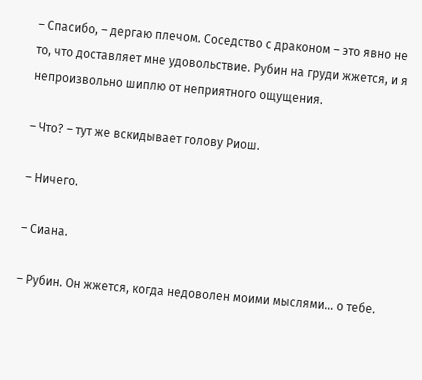– Спасибо, – дергаю плечом. Соседство с драконом – это явно не то, что доставляет мне удовольствие. Рубин на груди жжется, и я непроизвольно шиплю от неприятного ощущения.

– Что? – тут же вскидывает голову Риош.

– Ничего.

– Сиана.

– Рубин. Он жжется, когда недоволен моими мыслями… о тебе.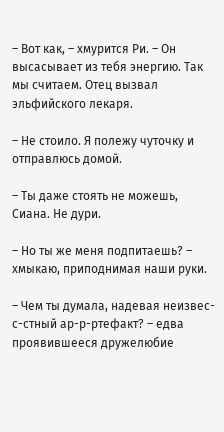– Вот как, – хмурится Ри. – Он высасывает из тебя энергию. Так мы считаем. Отец вызвал эльфийского лекаря.

– Не стоило. Я полежу чуточку и отправлюсь домой.

– Ты даже стоять не можешь, Сиана. Не дури.

– Но ты же меня подпитаешь? – хмыкаю, приподнимая наши руки.

– Чем ты думала, надевая неизвес-с-стный ар-р-ртефакт? – едва проявившееся дружелюбие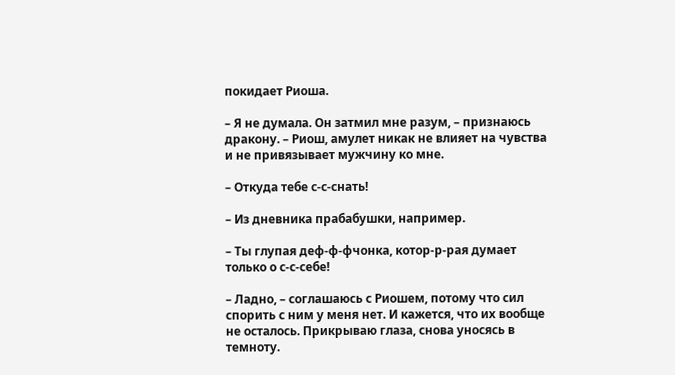покидает Риоша.

– Я не думала. Он затмил мне разум, – признаюсь дракону. – Риош, амулет никак не влияет на чувства и не привязывает мужчину ко мне.

– Откуда тебе с-с-снать!

– Из дневника прабабушки, например.

– Ты глупая деф-ф-фчонка, котор-р-рая думает только о с-с-себе!

– Ладно, – соглашаюсь с Риошем, потому что сил спорить с ним у меня нет. И кажется, что их вообще не осталось. Прикрываю глаза, снова уносясь в темноту.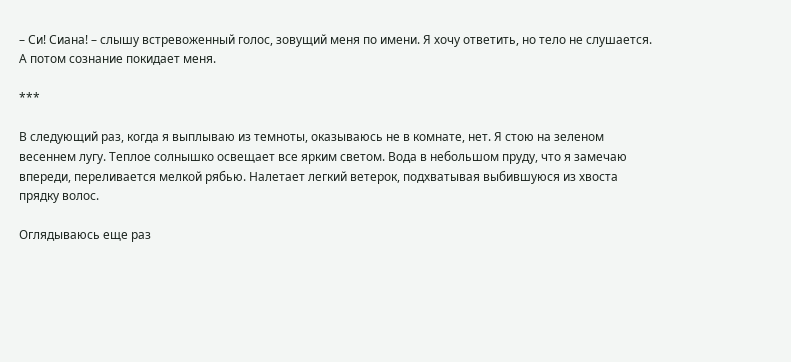– Си! Сиана! – слышу встревоженный голос, зовущий меня по имени. Я хочу ответить, но тело не слушается. А потом сознание покидает меня.

***

В следующий раз, когда я выплываю из темноты, оказываюсь не в комнате, нет. Я стою на зеленом весеннем лугу. Теплое солнышко освещает все ярким светом. Вода в небольшом пруду, что я замечаю впереди, переливается мелкой рябью. Налетает легкий ветерок, подхватывая выбившуюся из хвоста прядку волос.

Оглядываюсь еще раз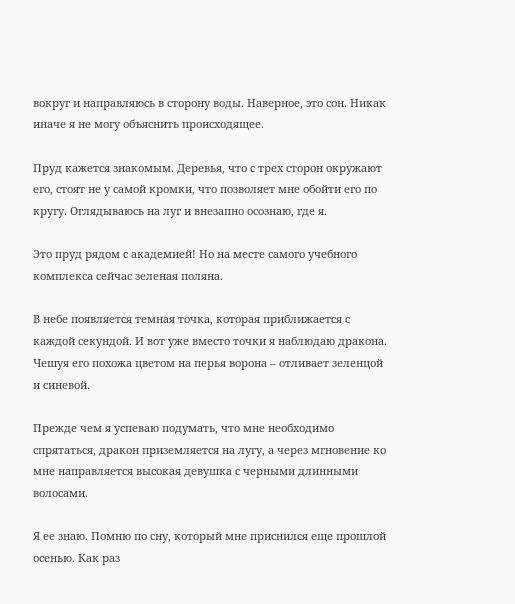вокруг и направляюсь в сторону воды. Наверное, это сон. Никак иначе я не могу объяснить происходящее.

Пруд кажется знакомым. Деревья, что с трех сторон окружают его, стоят не у самой кромки, что позволяет мне обойти его по кругу. Оглядываюсь на луг и внезапно осознаю, где я.

Это пруд рядом с академией! Но на месте самого учебного комплекса сейчас зеленая поляна.

В небе появляется темная точка, которая приближается с каждой секундой. И вот уже вместо точки я наблюдаю дракона. Чешуя его похожа цветом на перья ворона – отливает зеленцой и синевой.

Прежде чем я успеваю подумать, что мне необходимо спрятаться, дракон приземляется на лугу, а через мгновение ко мне направляется высокая девушка с черными длинными волосами.

Я ее знаю. Помню по сну, который мне приснился еще прошлой осенью. Как раз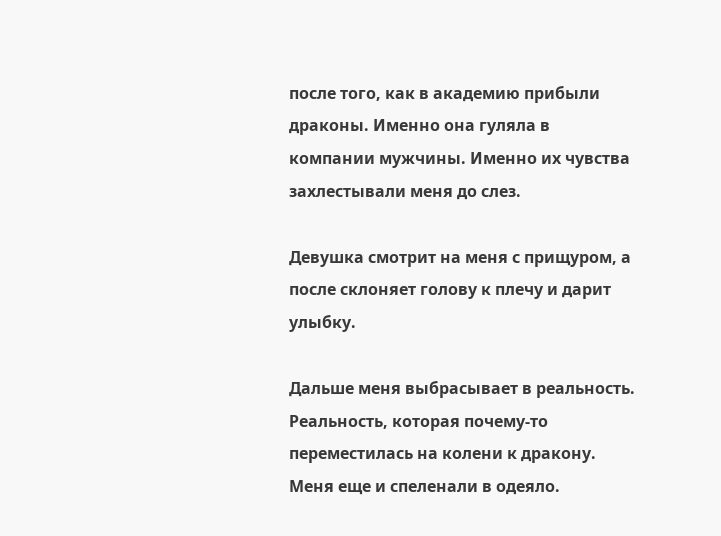после того, как в академию прибыли драконы. Именно она гуляла в компании мужчины. Именно их чувства захлестывали меня до слез.

Девушка смотрит на меня с прищуром, а после склоняет голову к плечу и дарит улыбку.

Дальше меня выбрасывает в реальность. Реальность, которая почему-то переместилась на колени к дракону. Меня еще и спеленали в одеяло.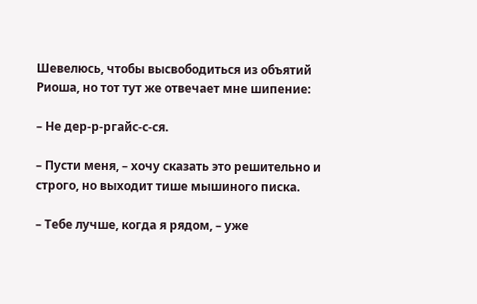Шевелюсь, чтобы высвободиться из объятий Риоша, но тот тут же отвечает мне шипение:

– Не дер-р-ргайс-с-ся.

– Пусти меня, – хочу сказать это решительно и строго, но выходит тише мышиного писка.

– Тебе лучше, когда я рядом, – уже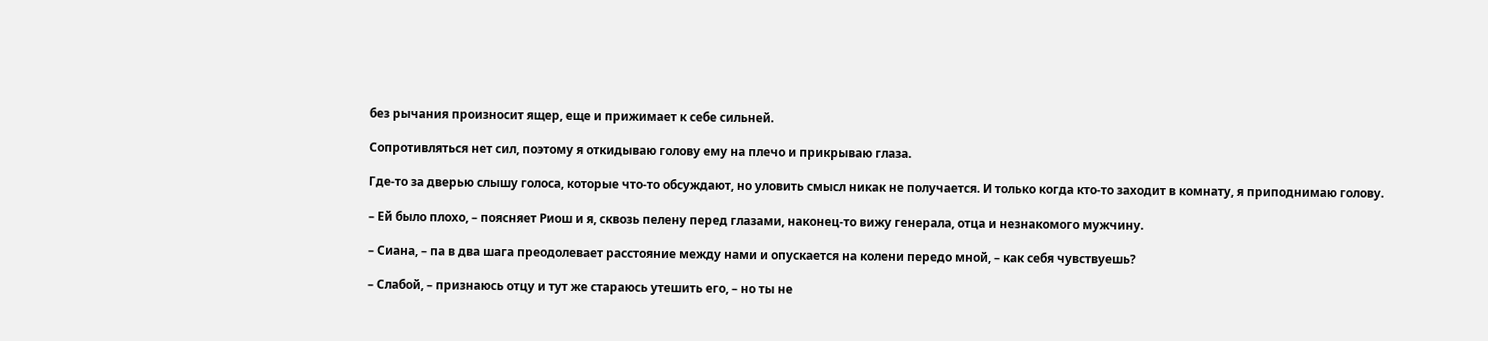без рычания произносит ящер, еще и прижимает к себе сильней.

Сопротивляться нет сил, поэтому я откидываю голову ему на плечо и прикрываю глаза.

Где-то за дверью слышу голоса, которые что-то обсуждают, но уловить смысл никак не получается. И только когда кто-то заходит в комнату, я приподнимаю голову.

– Ей было плохо, – поясняет Риош и я, сквозь пелену перед глазами, наконец-то вижу генерала, отца и незнакомого мужчину.

– Сиана, – па в два шага преодолевает расстояние между нами и опускается на колени передо мной, – как себя чувствуешь?

– Слабой, – признаюсь отцу и тут же стараюсь утешить его, – но ты не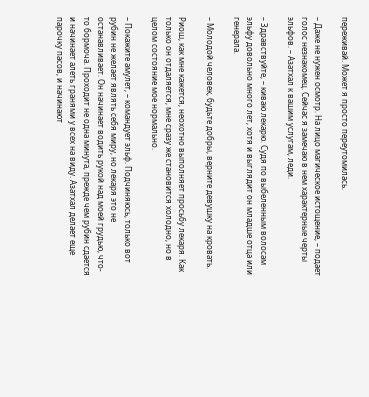переживай. Может я просто переутомилась.

– Даже не нужен осмотр. На лицо магическое истощение, – подает голос незнакомец. Сейчас я замечаю в нем характерные черты эльфов. – Азатхал к вашим услугам, леди.

– Здравствуйте, – киваю лекарю. Судя по выбеленным волосам эльфу довольно много лет, хотя и выглядит он младше отца или генерала.

– Молодой человек, будьте добры, верните девушку на кровать.

Риош, как мне кажется, неохотно выполняет просьбу лекаря. Как только он отдаляется, мне сразу же становится холодно, но в целом состояние мое нормально.

– Покажите амулет, – командует эльф. Подчиняюсь, только вот рубин не желает являть себя миру, но лекаря это не останавливает. Он начинает водить рукой над моей грудью, что-то бормоча. Проходит не одна минута, прежде чем рубин сдается и начинает алеть гранями у всех на виду. Азатхал делает еще парочку пасов, и начинают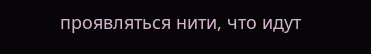проявляться нити, что идут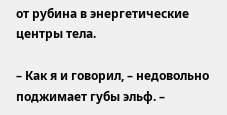от рубина в энергетические центры тела.

– Как я и говорил, – недовольно поджимает губы эльф. –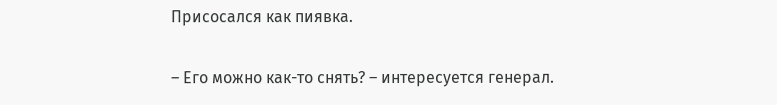Присосался как пиявка.

– Его можно как-то снять? – интересуется генерал.